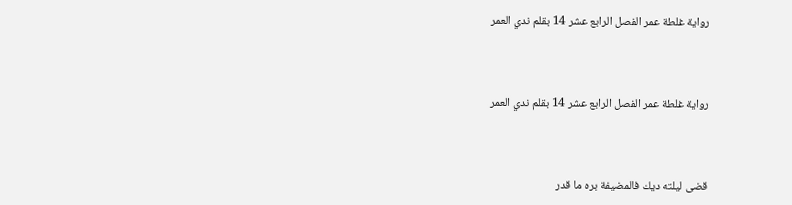رواية غلطة عمر الفصل الرابع عشر 14 بقلم ندي العمر



رواية غلطة عمر الفصل الرابع عشر 14 بقلم ندي العمر



قضى ليلته ديك فالمضيفة بره ما قدر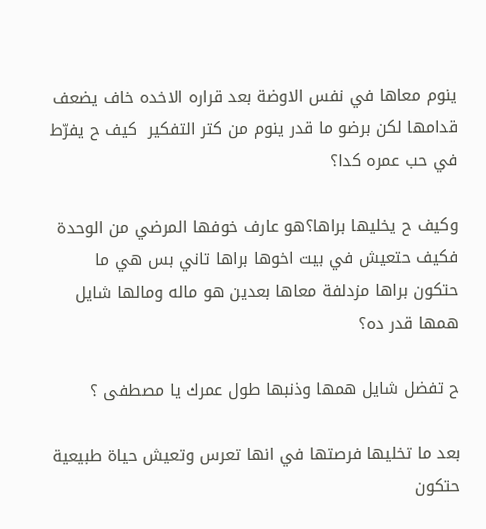ينوم معاها في نفس الاوضة بعد قراره الاخده خاف يضعف قدامها لكن برضو ما قدر ينوم من كتر التفكير  كيف ح يفرّط في حب عمره كدا؟

وكيف ح يخليها براها؟هو عارف خوفها المرضي من الوحدة فكيف حتعيش في بيت اخوها براها تاني بس هي ما حتكون براها مزدلفة معاها بعدين هو ماله ومالها شايل همها قدر ده؟

ح تفضل شايل همها وذنبها طول عمرك يا مصطفى ؟

بعد ما تخليها فرصتها في انها تعرس وتعيش حياة طبيعية حتكون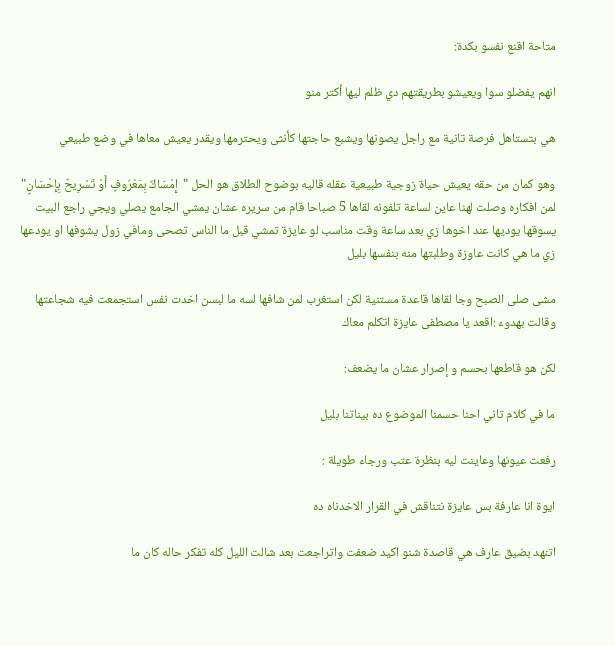متاحة اقنع نفسو بكدة:

انهم يفضلو سوا ويعيشو بطريقتهم دي ظلم ليها أكتر منو

هي بتستاهل فرصة تانية مع راجل يصونها ويشبع حاجتها كأنثى ويحترمها ويقدر يعيش معاها في وضع طبيعي

وهو كمان من حقه يعيش حياة زوجية طبيعية عقله قاليه بوضوح الطلاق هو الحل "إِمْسَاكٌ بِمَعْرُوفٍ أَوْ تَسْرِيحٌ بِإِحْسَانٍ" لمن افكاره وصلت لهنا عاين لساعة تلفونه لقاها 5 صباحا قام من سريره عشان يمشي الجامع يصلي ويجي راجع البيت يسوقها يوديها عند اخوها زي بعد ساعة وقت مناسب لو عايزة تمشي قبل ما الناس تصحى ومافي زول يشوفها او يودعها زي ما هي كانت عاوزة وطلبتها منه بنفسها بليل

مشى صلى الصبح وجا لقاها قاعدة مستنية لكن استغرب لمن شافها لسه ما لبسن اخدت نفس استجمعت فيه شجاعتها وقالت بهدوء :اقعد يا مصطفى عايزة اتكلم معاك

لكن هو قاطعها بحسم و إصرار عشان ما يضعف:

ما في كلام تاني احنا حسمنا الموضوع ده بيناتنا بليل

رفعت عيونها وعاينت ليه بنظرة عتب ورجاء طويلة :

ايوة انا عارفة بس عايزة نتناقش في القرار الاخدناه ده

اتنهد بضيق عارف هي قاصدة شنو اكيد ضعفت واتراجعت بعد شالت الليل كله تفكر حاله كان ما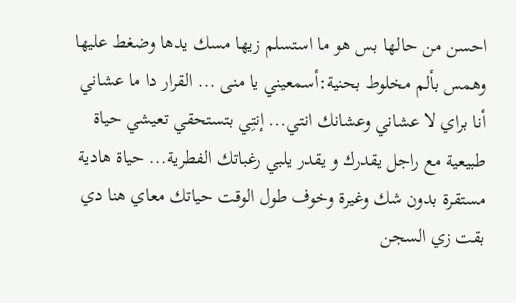احسن من حالها بس هو ما استسلم زيها مسك يدها وضغط عليها وهمس بألم مخلوط بحنية:أسمعيني يا منى ... القرار دا ما عشاني أنا براي لا عشاني وعشانك انتي... إنتِي بتستحقي تعيشي حياة طبيعية مع راجل يقدرك و يقدر يلبي رغباتك الفطرية... حياة هادية مستقرة بدون شك وغيرة وخوف طول الوقت حياتك معاي هنا دي بقت زي السجن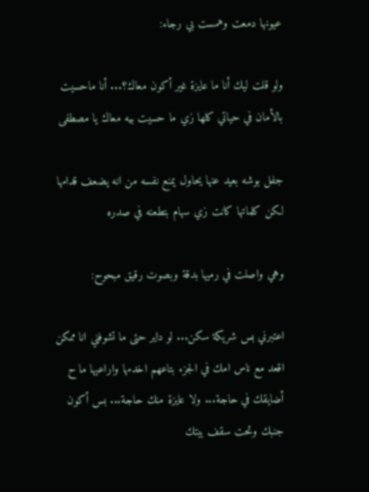عيونها دمعت وهمست بي رجاء:

ولو قلت ليك أنا ما عايزة غير أكون معاك؟... أنا ماحسيت بالأمان في حياتي كلها زي ما حسيت بيه معاك يا مصطفى

جفل بوشه بعيد عنها يحاول يمنع نفسه من انه يضعف قدامها لكن كلماتها كانت زي سهام بتطعنه في صدره

وهي واصلت في رميها بدقة وبصوت رقيق مبحوح:

اعتبرني بس شريكة سكن... لو داير حتى ما تشوفني انا ممكن اقعد مع ناس امك في الجزء بتاعهم اخدمها واراعيها ما ح أضايقك في حاجة... ولا عايزة منك حاجة... بس أكون جنبك وتحت سقف بيتك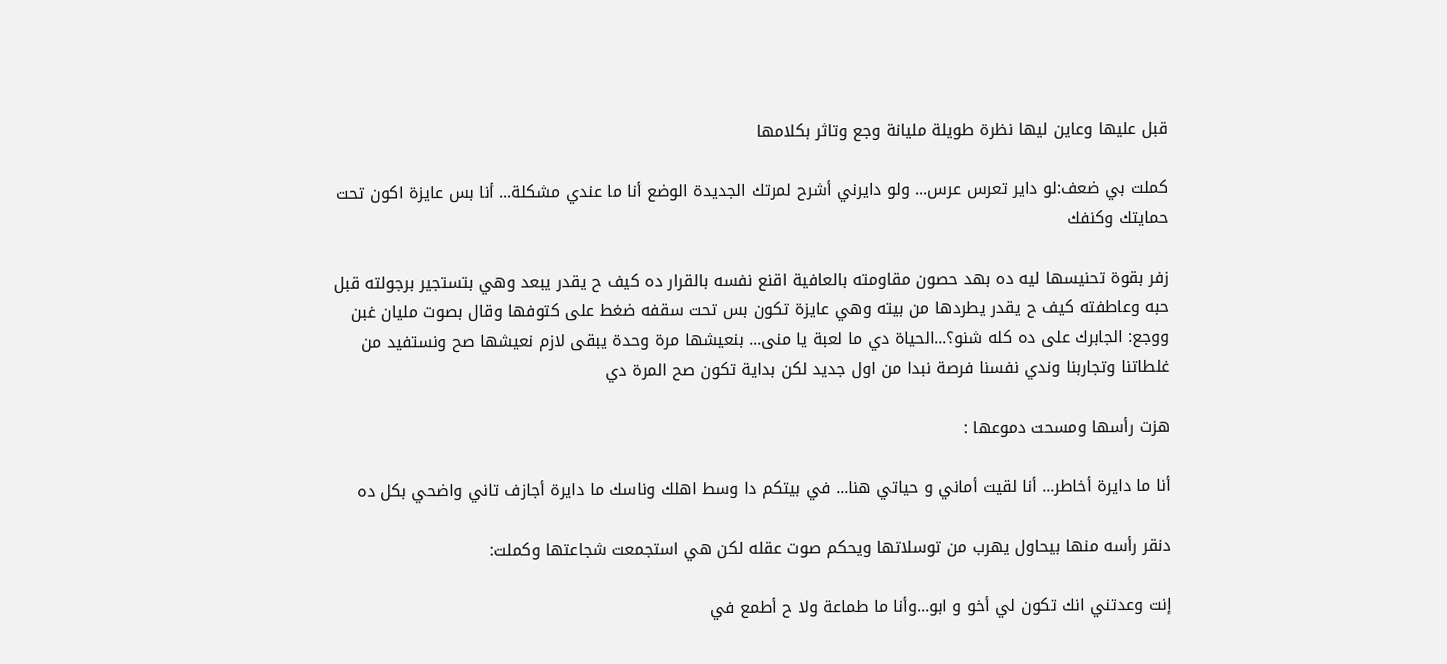قبل عليها وعاين ليها نظرة طويلة مليانة وجع وتاثر بكلامها

كملت بي ضعف:لو داير تعرس عرس... ولو دايرني أشرح لمرتك الجديدة الوضع أنا ما عندي مشكلة... أنا بس عايزة اكون تحت حمايتك وكنفك

زفر بقوة تحنيسها ليه ده بهد حصون مقاومته بالعافية اقنع نفسه بالقرار ده كيف ح يقدر يبعد وهي بتستجير برجولته قبل حبه وعاطفته كيف ح يقدر يطردها من بيته وهي عايزة تكون بس تحت سقفه ضغط على كتوفها وقال بصوت مليان غبن ووجع: الجابرك على ده كله شنو؟...الحياة دي ما لعبة يا منى... بنعيشها مرة وحدة يبقى لازم نعيشها صح ونستفيد من غلطاتنا وتجاربنا وندي نفسنا فرصة نبدا من اول جديد لكن بداية تكون صح المرة دي

هزت رأسها ومسحت دموعها :

أنا ما دايرة أخاطر... أنا لقيت أماني و حياتي هنا... في بيتكم دا وسط اهلك وناسك ما دايرة أجازف تاني واضحي بكل ده

دنقر رأسه منها بيحاول يهرب من توسلاتها ويحكم صوت عقله لكن هي استجمعت شجاعتها وكملت:

إنت وعدتني انك تكون لي أخو و ابو...وأنا ما طماعة ولا ح أطمع في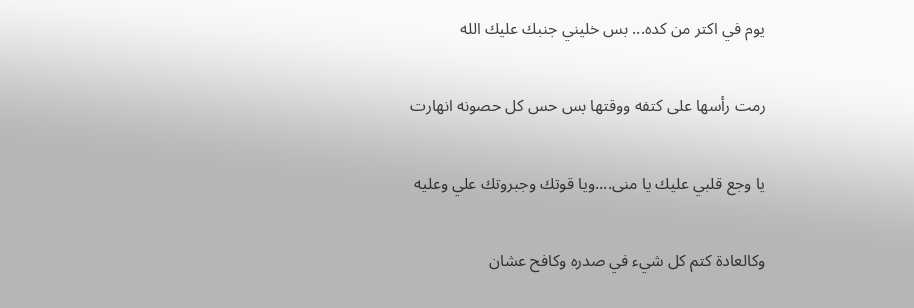يوم في اكتر من كده... بس خليني جنبك عليك الله

رمت رأسها على كتفه ووقتها بس حس كل حصونه انهارت

يا وجع قلبي عليك يا منى....ويا قوتك وجبروتك علي وعليه

وكالعادة كتم كل شيء في صدره وكافح عشان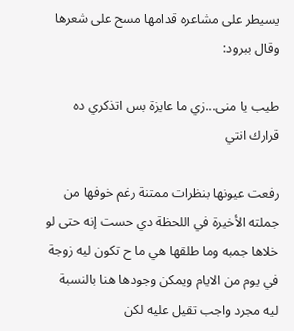يسيطر على مشاعره قدامها مسح على شعرها وقال ببرود:

طيب يا منى...زي ما عايزة بس اتذكري ده قرارك انتي

رفعت عيونها بنظرات ممتنة رغم خوفها من جملته الأخيرة في اللحظة دي حست إنه حتى لو خلاها جمبه وما طلقها هي ما ح تكون ليه زوجة في يوم من الايام ويمكن وجودها هنا بالنسبة ليه مجرد واجب تقيل عليه لكن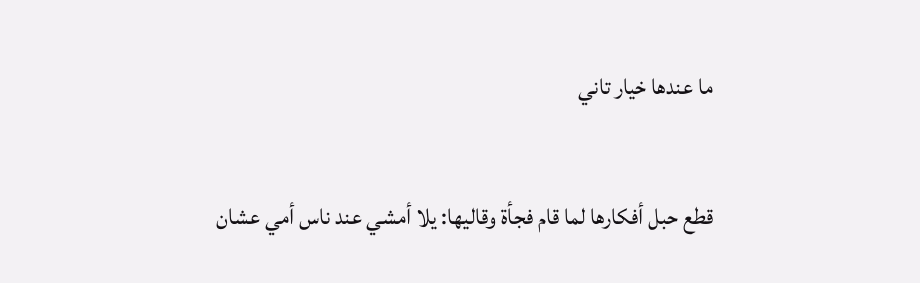ما عندها خيار تاني

قطع حبل أفكارها لما قام فجأة وقاليها: يلا أمشي عند ناس أمي عشان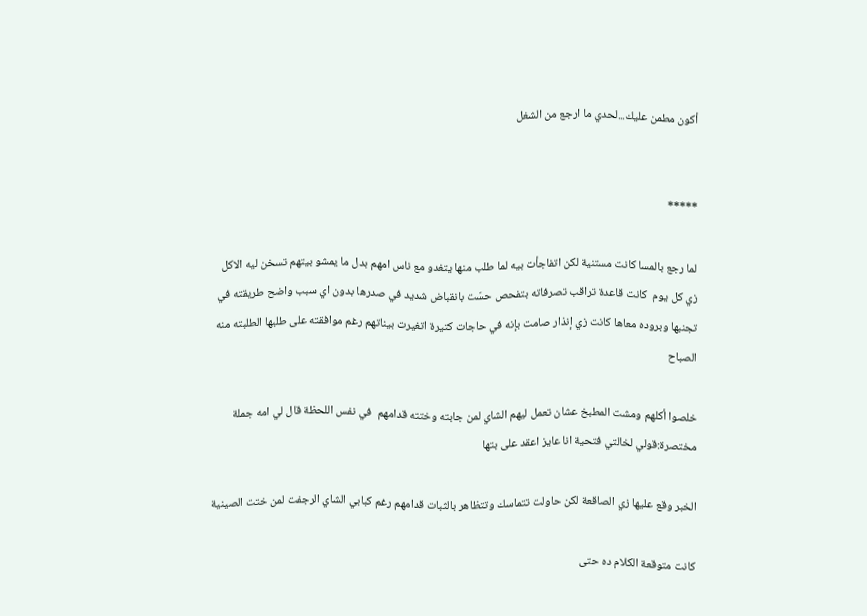أكون مطمن عليك...لحدي ما ارجع من الشغل


*****

لما رجع بالمسا كانت مستنية لكن اتفاجأت بيه لما طلب منها يتغدو مع ناس امهم بدل ما يمشو بيتهم تسخن ليه الاكل زي كل يوم  كانت قاعدة تراقب تصرفاته بتفحص حسّت بانقباض شديد في صدرها بدون اي سبب واضح طريقته في تجنبها وبروده معاها كانت زي إنذار صامت بإنه في حاجات كتيرة اتغيرت بيناتهم رغم موافقته على طلبها الطلبته منه الصباح

خلصوا أكلهم ومشت المطبخ عشان تعمل ليهم الشاي لمن جابته وختته قدامهم  في نفس اللحظة قال لي امه جملة مختصرة:قولي لخالتي فتحية انا عايز اعقد على بتها

الخبر وقع عليها زي الصاقعة لكن حاولت تتماسك وتتظاهر بالثبات قدامهم رغم كبابي الشاي الرجفت لمن ختت الصينية

كانت متوقعة الكلام ده حتى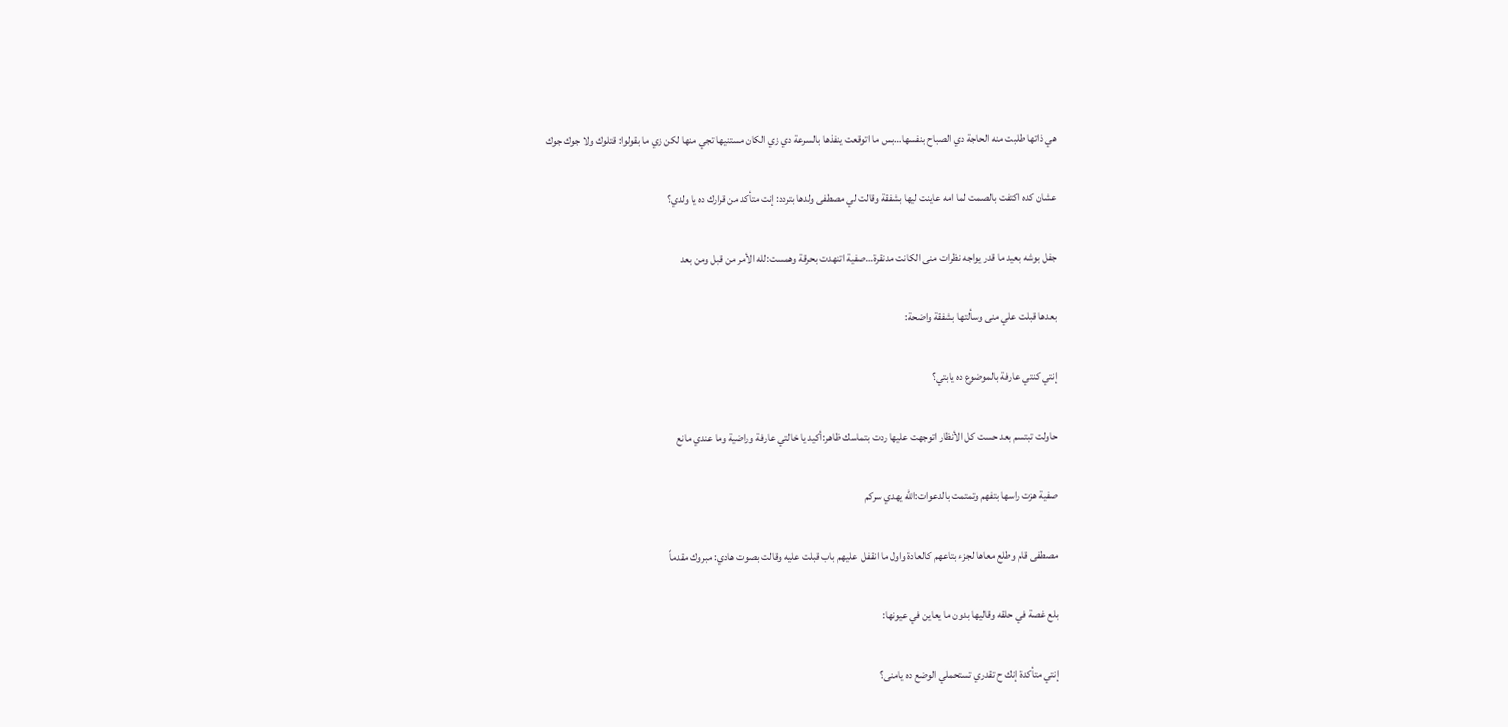هي ذاتها طلبت منه الحاجة دي الصباح بنفسها…بس ما اتوقعت ينفذها بالسرعة دي زي الكان مستنيها تجي منها لكن زي ما بقولوا: قتلوك ولا جوك جوك

عشان كده اكتفت بالصمت لما امه عاينت ليها بشفقة وقالت لي مصطفى ولدها بتردد: إنت متأكد من قرارك ده يا ولدي؟

جفل بوشه بعيد ما قدر يواجه نظرات منى الكانت مدنقرة…صفية اتنهدت بحرقة وهمست:لله الأمر من قبل ومن بعد

بعدها قبلت علي منى وسألتها بشفقة واضحة:

إنتي كنتي عارفة بالموضوع ده يابتي؟

حاولت تبتسم بعد حست كل الأنظار اتوجهت عليها ردت بتماسك ظاهر:أكيد يا خالتي عارفة وراضية وما عندي مانع

صفية هزت راسها بتفهم وتمتمت بالدعوات:الله يهدي سركم

مصطفى قام وطلع معاها لجزء بتاعهم كالعادة واول ما انقفل  عليهم باب قبلت عليه وقالت بصوت هادي: مبروك مقدماً

بلع غصة في حلقه وقاليها بدون ما يعاين في عيونها:

إنتي متأكدة إنك ح تقدري تستحملي الوضع ده يامنى؟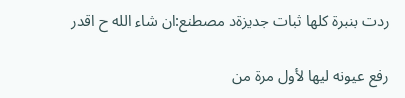ردت بنبرة كلها ثبات جديزةد مصطنع:ان شاء الله ح اقدر

رفع عيونه ليها لأول مرة من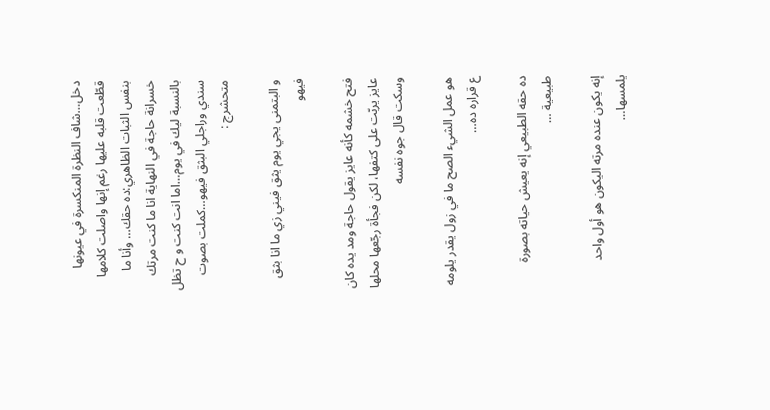دخل…شاف النظرة المنكسرة في عيونها قطّعت قلبه عليها رغم إنها واصلت كلامها بنفس الثبات الظاهري:ده حقك… وأنا ما خسرانة حاجة في النهاية انا ما كنت مرتك بالنسبة ليك في يوم…اما انت كنت و ح تظل سندي وراجلي البثق فيهو…كملت بصوت متحشرج :

و البتمنى يجي يوم يثق فيني زي ما انا بثق فيهو

فتح خشمه كأنه عايز يقول حاجة ومد يده كان عايز يربّت على كتفها، لكن فجأة رجّعها محلها وسكت قال جوه نفسه

هو عمل الشيء الصح ما في زول يقدر يلومه ع قراره ده…

ده حقه الطبيعي إنه يعيش حياته بصورة طبيعية …

إنه يكون عنده مرته اليكون هو أول واحد يلمسها…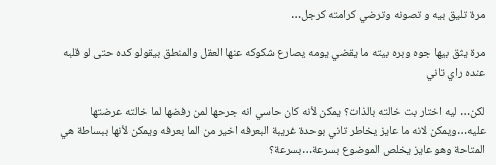مرة تليق بيه و تصونه وترضي كرامته كرجل…

مرة يثق بيها جوه وبره بيته ما يقضي يومه يصارع شكوكه عنها العقل والمنطق بيقولو كده حتى لو قلبه عنده راي تاني

لكن… ليه اختار بت خالته بالذات؟ يمكن لأنه كان حاسي انه جرحها لمن رفضها لما خالته عرضتها عليه…ويمكن لانه ما عايز يخاطر تاني بوحدة غريبة البعرفه اخير من الما بعرفه ويمكن لأنها ببساطة هي المتاحة وهو عايز يخلص الموضوع بسرعة…بسرعة؟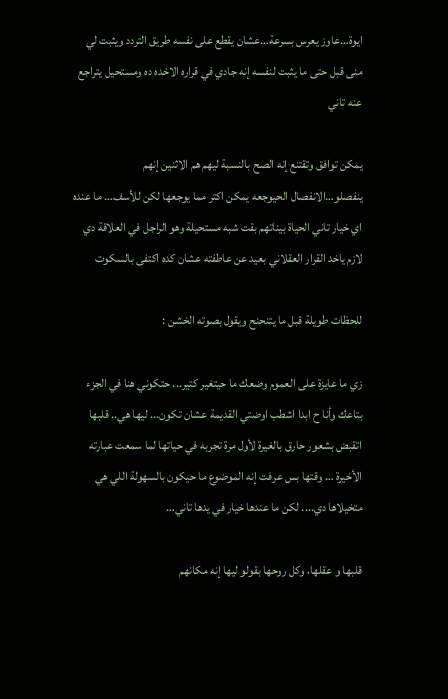ايوة…عاوز يعرس بسرعة…عشان يقطع على نفسه طريق التردد ويثبت لي منى قبل حتى ما يثبت لنفسه إنه جادي في قراره الاخده ده ومستحيل يتراجع عنه تاني

يمكن توافق وتقتنع إنه الصح بالنسبة ليهم هم الاثنين إنهم ينفصلو…الانفصال الحيوجعه يمكن اكتر مما يوجعها لكن للأسف… ما عنده اي خيار تاني الحياة بيناتهم بقت شبه مستحيلة وهو الراجل في العلاقة دي لازم ياخد القرار العقلاني بعيد عن عاطفته عشان كده اكتفى بالسكوت

للحظات طويلة قبل ما يتنحنح ويقول بصوته الخشن :

زي ما عايزة على العموم وضعك ما حيتغير كتير... حتكوني هنا في الجزء بتاعك وأنا ح ابدا اشطب اوضتي القديمة عشان تكون... ليها هي.. قلبها اتقبض بشعور حارق بالغيرة لأول مرة تجربه في حياتها لما سمعت عبارته الأخيرة … وقتها بس عرفت إنه الموضوع ما حيكون بالسهولة اللي هي متخيلاها دي.... لكن ما عندها خيار في يدها تاني…

قلبها و عقلها، وكل روحها بقولو ليها إنه مكانهم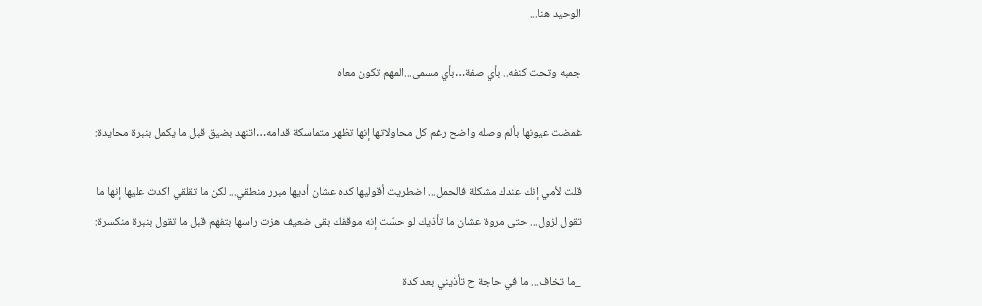الوحيد هنا...

جمبه وتحت كنفه.. بأي صفة…بأي مسمى...المهم تكون معاه

غمضت عيونها بألم وصله واضح رغم كل محاولاتها إنها تظهر متماسكة قدامه…اتنهد بضيق قبل ما يكمل بنبرة محايدة:

قلت لأمي إنك عندك مشكلة فالحمل... اضطريت أقوليها كده عشان أديها مبرر منطقي... لكن ما تقلقي اكدت عليها إنها ما تقول لزول... حتى مروة عشان ما تأذيك لو حسّت إنه موقفك بقى ضعيف هزت راسها بتفهم قبل ما تقول بنبرة منكسرة:

_ما تخاف... ما في حاجة ح تأذيني بعد كدة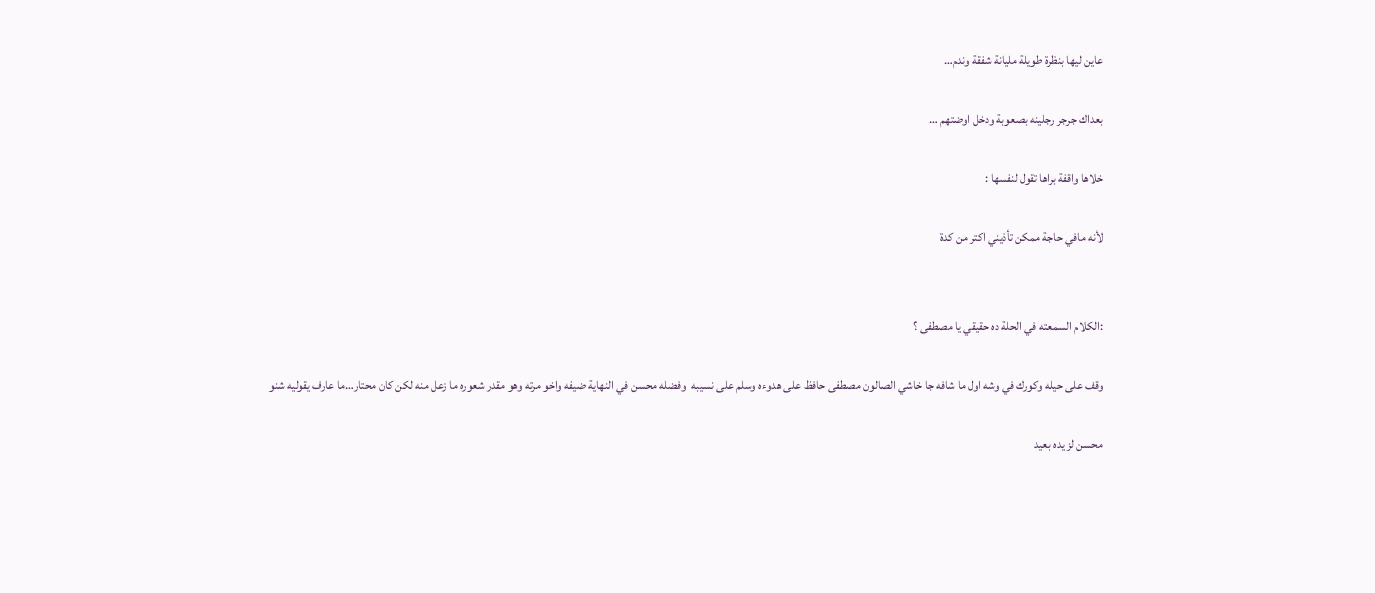عاين ليها بنظرة طويلة مليانة شفقة وندم…

بعداك جرجر رجلينه بصعوبة ودخل اوضتهم …

خلاها واقفة براها تقول لنفسها :

لأنه مافي حاجة ممكن تأذيني اكتر من كدة


:الكلام السمعته في الحلة ده حقيقي يا مصطفى ؟

وقف على حيله وكورك في وشه اول ما شافه جا خاشي الصالون مصطفى حافظ على هدوءه وسلم على نسيبه  وفضله محسن في النهاية ضيفه واخو مرته وهو مقدر شعوره ما زعل منه لكن كان محتار…ما عارف يقوليه شنو

محسن لز يده بعيد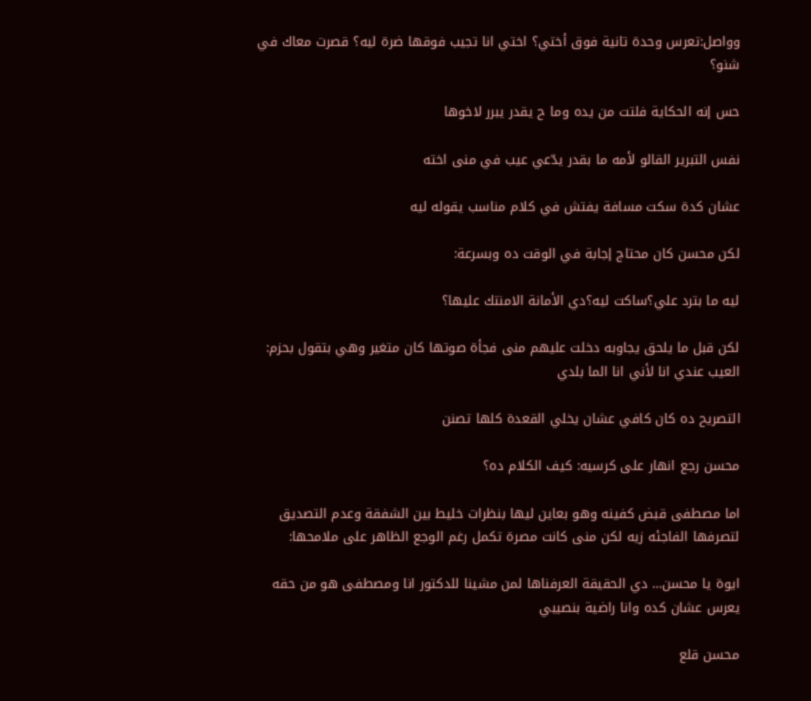وواصل:تعرس وحدة تانية فوق أختي؟ اختي انا تجيب فوقها ضرة ليه؟ قصرت معاك في شنو؟

حس إنه الحكاية فلتت من يده وما ح يقدر يبرر لاخوها

نفس التبرير القالو لأمه ما بقدر يدّعي عيب في منى اخته

عشان كدة سكت مسافة يفتش في كلام مناسب يقوله ليه

لكن محسن كان محتاج إجابة في الوقت ده وبسرعة:

ليه ما بترد علي؟ساكت ليه؟دي الأمانة الامنتك عليها؟

لكن قبل ما يلحق يجاوبه دخلت عليهم منى فجأة صوتها كان متغير وهي بتقول بحزم: العيب عندي انا لأني انا الما بلدي

التصريح ده كان كافي عشان يخلي القعدة كلها تصنن

محسن رجع انهار على كرسيه: كيف الكلام ده؟

اما مصطفى قبض كفينه وهو بعاين ليها بنظرات خليط بين الشفقة وعدم التصديق لتصرفها الفاجئه زيه لكن منى كانت مصرة تكمل رغم الوجع الظاهر على ملامحها:

ايوة يا محسن… دي الحقيقة العرفناها لمن مشينا للدكتور انا ومصطفى هو من حقه يعرس عشان كده وانا راضية بنصيبي

محسن قلع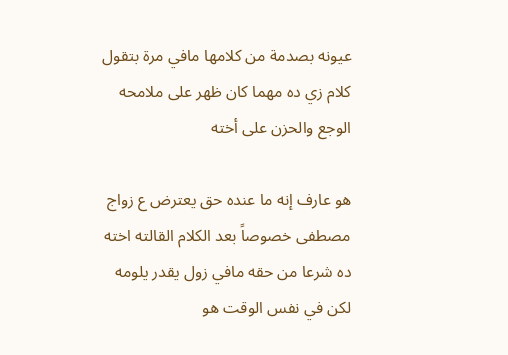عيونه بصدمة من كلامها مافي مرة بتقول كلام زي ده مهما كان ظهر على ملامحه الوجع والحزن على أخته

هو عارف إنه ما عنده حق يعترض ع زواج مصطفى خصوصاً بعد الكلام القالته اخته ده شرعا من حقه مافي زول يقدر يلومه لكن في نفس الوقت هو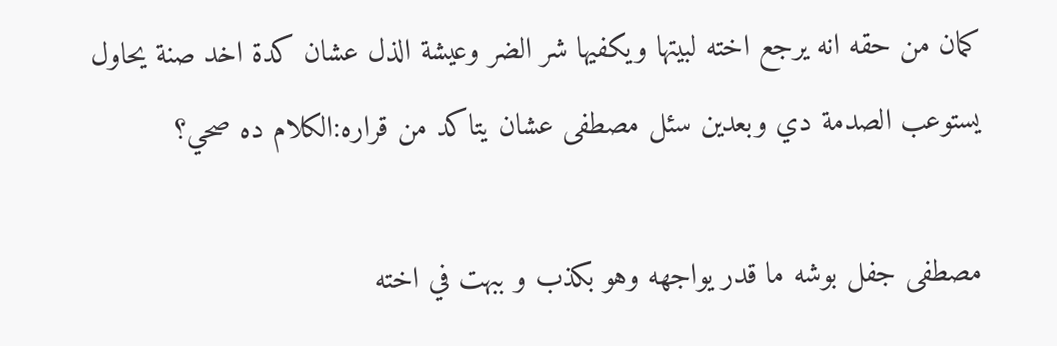كمان من حقه انه يرجع اخته لبيتها ويكفيها شر الضر وعيشة الذل عشان كدة اخد صنة يحاول يستوعب الصدمة دي وبعدين سئل مصطفى عشان يتاكد من قراره:الكلام ده صحي؟

مصطفى جفل بوشه ما قدر يواجهه وهو بكذب و ببهت في اخته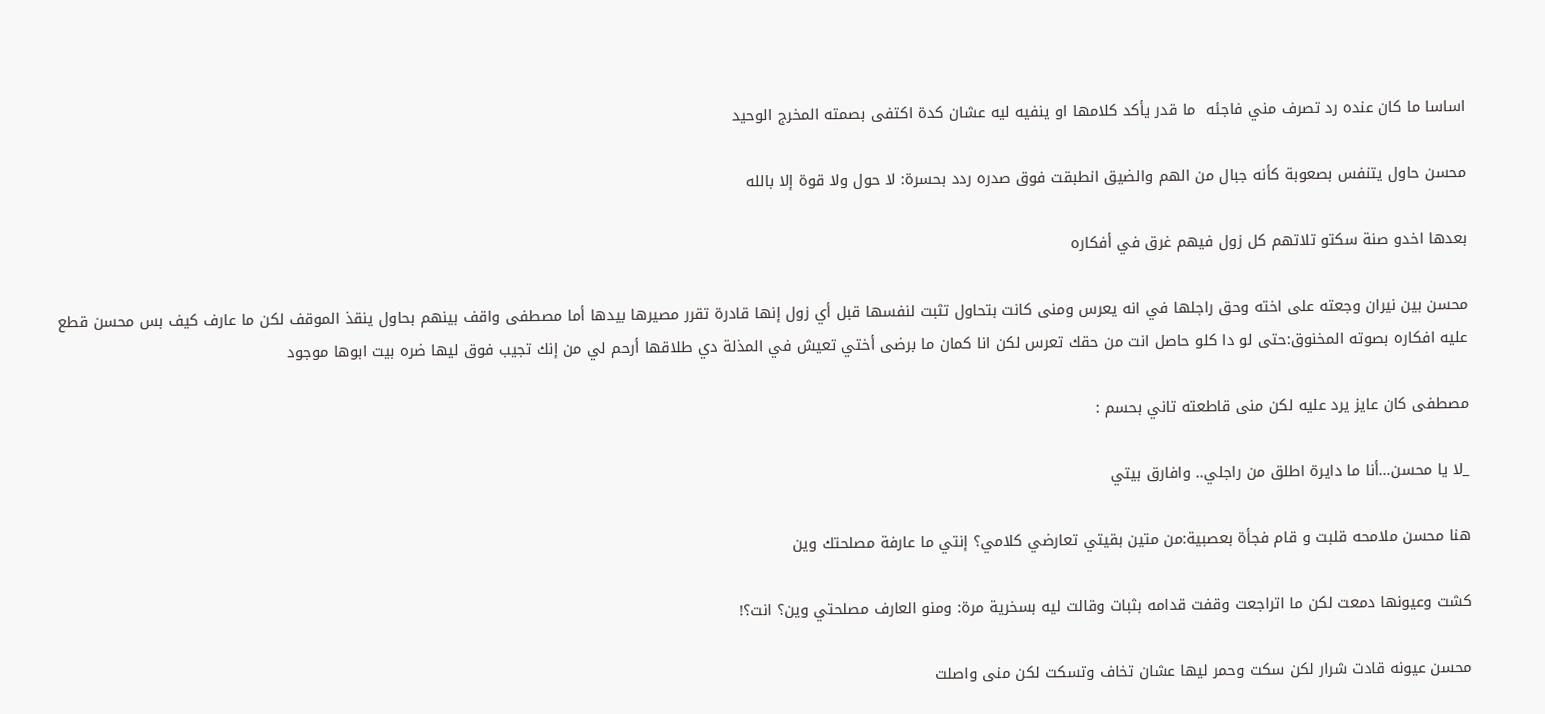اساسا ما كان عنده رد تصرف مني فاجئه  ما قدر يأكد كلامها او ينفيه ليه عشان كدة اكتفى بصمته المخرج الوحيد

محسن حاول يتنفس بصعوبة كأنه جبال من الهم والضيق انطبقت فوق صدره ردد بحسرة: لا حول ولا قوة إلا بالله

بعدها اخدو صنة سكتو تلاتهم كل زول فيهم غرق في أفكاره

محسن بين نيران وجعته على اخته وحق راجلها في انه يعرس ومنى كانت بتحاول تثبت لنفسها قبل أي زول إنها قادرة تقرر مصيرها بيدها أما مصطفى واقف بينهم بحاول ينقذ الموقف لكن ما عارف كيف بس محسن قطع عليه افكاره بصوته المخنوق:حتى لو دا كلو حاصل انت من حقك تعرس لكن انا كمان ما برضى أختي تعيش في المذلة دي طلاقها أرحم لي من إنك تجيب فوق ليها ضره بيت ابوها موجود

مصطفى كان عايز يرد عليه لكن منى قاطعته تاني بحسم :

_لا يا محسن…أنا ما دايرة اطلق من راجلي.. وافارق بيتي

هنا محسن ملامحه قلبت و قام فجأة بعصبية:من متين بقيتي تعارضي كلامي؟ إنتي ما عارفة مصلحتك وين

كشت وعيونها دمعت لكن ما اتراجعت وقفت قدامه بثبات وقالت ليه بسخرية مرة: ومنو العارف مصلحتي وين؟ انت؟!

محسن عيونه قادت شرار لكن سكت وحمر ليها عشان تخاف وتسكت لكن منى واصلت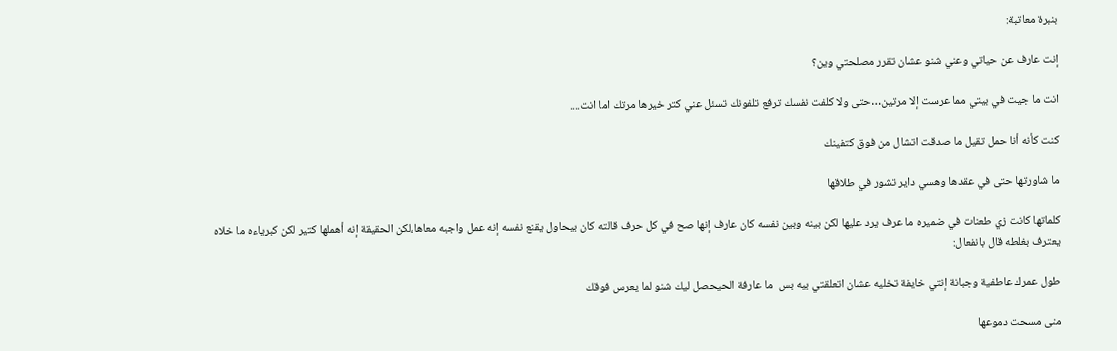بنبرة معاتبة:

إنت عارف عن حياتي وعني شنو عشان تقرر مصلحتي وين؟

انت ما جيت في بيتي مما عرست إلا مرتين…حتى ولا كلفت نفسك ترفع تلفونك تسئل عني كتر خيرها مرتك اما انت....

كنت كأنه أنا حمل تقيل ما صدقت اتشال من فوق كتفينك

ما شاورتها حتى في عقدها وهسي داير تشور في طلاقها

كلماتها كانت زي طعنات في ضميره ما عرف يرد عليها لكن بينه وبين نفسه كان عارف إنها صح في كل حرف قالته كان بيحاول يقنع نفسه إنه عمل واجبه معاها،لكن الحقيقة إنه أهملها كتير لكن كبرياءه ما خلاه يعترف بغلطه قال بانفعال:

طول عمرك عاطفية وجبانة إنتي خايفة تخليه عشان اتعلقتي بيه بس  ما عارفة الحيحصل ليك شنو لما يعرس فوقك

منى مسحت دموعها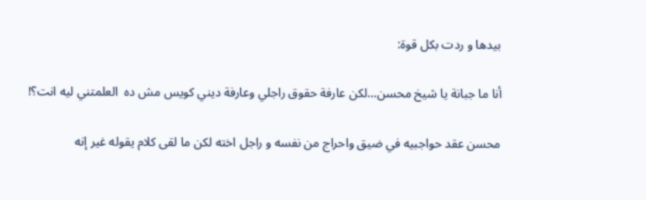بيدها و ردت بكل قوة:

أنا ما جبانة يا شيخ محسن…لكن عارفة حقوق راجلي وعارفة ديني كويس مش ده  العلمتني ليه انت؟!

محسن عقد حواجبيه في ضيق واحراج من نفسه و راجل اخته لكن ما لقى كلام يقوله غير إنه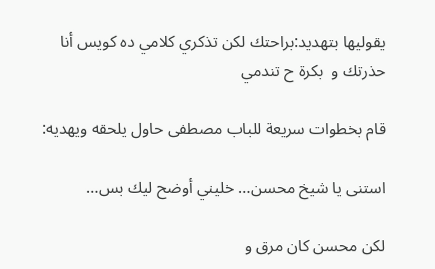يقوليها بتهديد:براحتك لكن تذكري كلامي ده كويس أنا حذرتك و  بكرة ح تندمي

قام بخطوات سريعة للباب مصطفى حاول يلحقه ويهديه:

استنى يا شيخ محسن… خليني أوضح ليك بس…

لكن محسن كان مرق و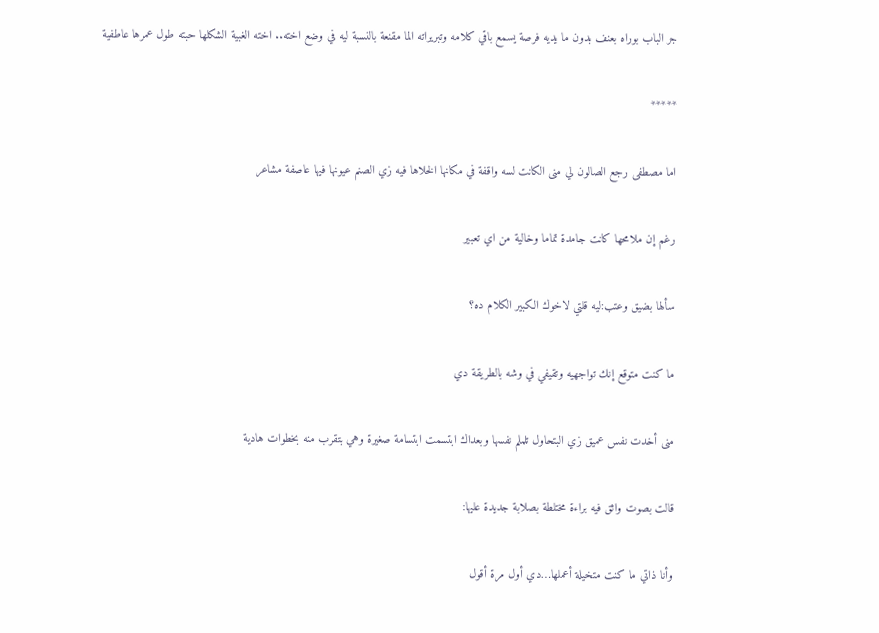جر الباب بوراه بعنف بدون ما يديه فرصة يسمع باقي كلامه وتبريراته الما مقنعة بالنسبة ليه في وضع اخته.. اخته الغبية الشكلها حبته طول عمرها عاطفية

*****

اما مصطفى رجع الصالون لي منى الكانت لسه واقفة في مكانها الخلاها فيه زي الصنم عيونها فيها عاصفة مشاعر

رغم إن ملامحها كانت جامدة تماما وخالية من اي تعبير

سألها بضيق وعتب:ليه قلتي لاخوك الكبير الكلام ده؟

ما كنت متوقع إنك تواجهيه وتقيفي في وشه بالطريقة دي

منى أخدت نفس عميق زي البتحاول تلملم نفسها وبعداك ابتسمت ابتسامة صغيرة وهي بتقرب منه بخطوات هادية

قالت بصوت واثق فيه براءة مختلطة بصلابة جديدة عليها:

وأنا ذاتي ما كنت متخيلة أعملها…دي أول مرة أقول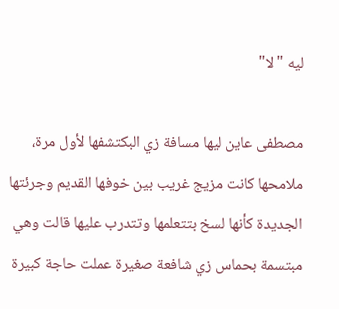ليه "لا"

مصطفى عاين ليها مسافة زي البكتشفها لأول مرة، ملامحها كانت مزيج غريب بين خوفها القديم وجرئتها الجديدة كأنها لسخ بتتعلمها وتتدرب عليها قالت وهي مبتسمة بحماس زي شافعة صغيرة عملت حاجة كبيرة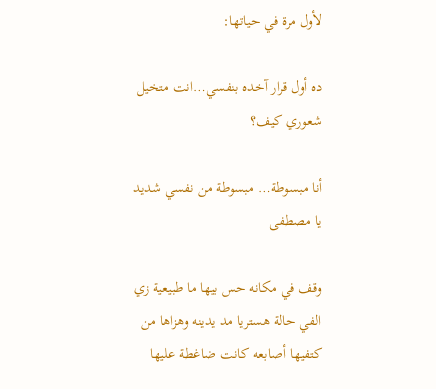لأول مرة في حياتها:

ده أول قرار آخده بنفسي…انت متخيل شعوري كيف؟

أنا مبسوطة… مبسوطة من نفسي شديد يا مصطفى

وقف في مكانه حس بيها ما طبيعية زي الفي حالة هستريا مد يدينه وهزاها من كتفيها أصابعه كانت ضاغطة عليها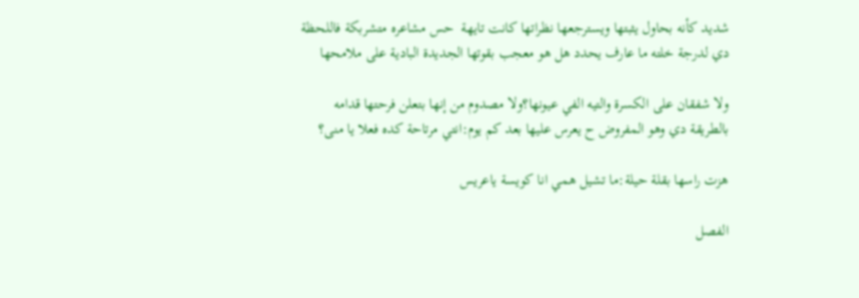شديد كأنه بحاول يثبتها ويسترجعها نظراتها كانت تايهة  حس مشاعره متشربكة فاللحظة دي لدرجة خلته ما عارف يحدد هل هو معجب بقوتها الجديدة البادية على ملامحها

ولا شفقان على الكسرة والتيه الفي عيونها؟ولا مصدوم من إنها بتعلن فرحتها قدامه بالطريقة دي وهو المفروض ح يعرس عليها بعد كم يوم:انتي مرتاحة كده فعلا يا منى؟

هزت راسها بقلة حيلة:ما تشيل همي انا كويسة ياعريس

الفصل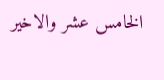الخامس عشر والاخير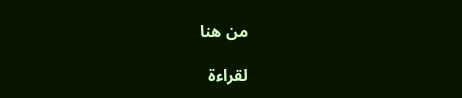من هنا

لقراءة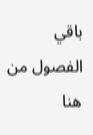باقي الفصول من هنا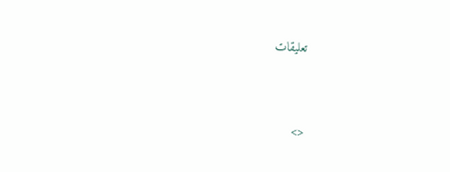تعليقات



<>